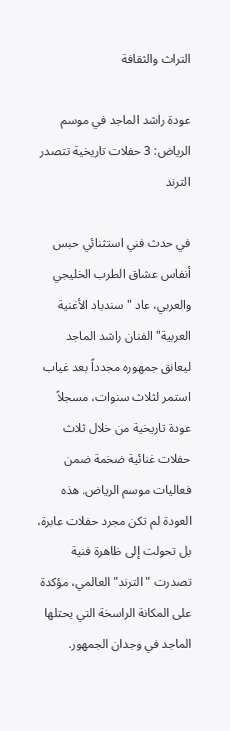التراث والثقافة

عودة راشد الماجد في موسم الرياض: 3 حفلات تاريخية تتصدر الترند

في حدث فني استثنائي حبس أنفاس عشاق الطرب الخليجي والعربي، عاد "سندباد الأغنية العربية" الفنان راشد الماجد ليعانق جمهوره مجدداً بعد غياب استمر لثلاث سنوات، مسجلاً عودة تاريخية من خلال ثلاث حفلات غنائية ضخمة ضمن فعاليات موسم الرياض. هذه العودة لم تكن مجرد حفلات عابرة، بل تحولت إلى ظاهرة فنية تصدرت "الترند" العالمي، مؤكدة على المكانة الراسخة التي يحتلها الماجد في وجدان الجمهور.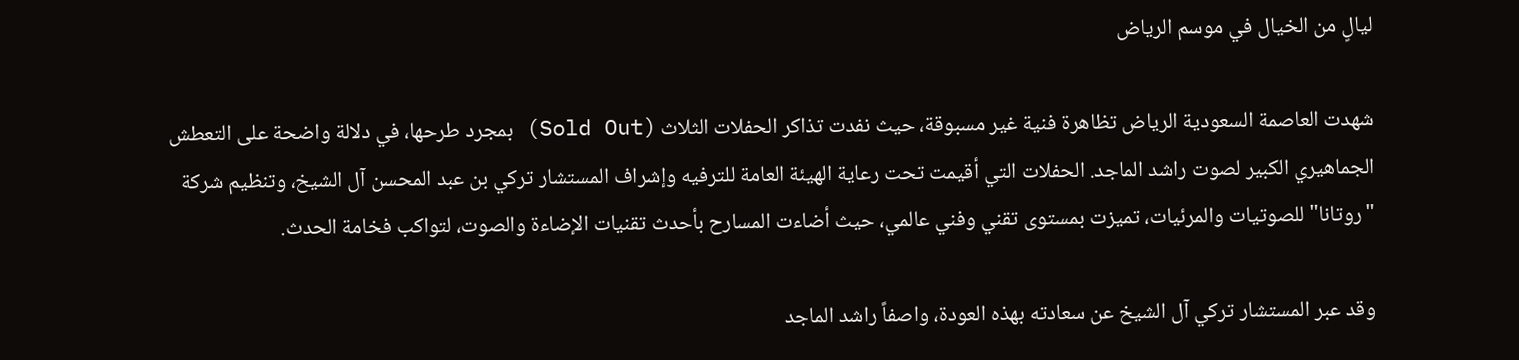ليالٍ من الخيال في موسم الرياض

شهدت العاصمة السعودية الرياض تظاهرة فنية غير مسبوقة، حيث نفدت تذاكر الحفلات الثلاث (Sold Out) بمجرد طرحها، في دلالة واضحة على التعطش الجماهيري الكبير لصوت راشد الماجد. الحفلات التي أقيمت تحت رعاية الهيئة العامة للترفيه وإشراف المستشار تركي بن عبد المحسن آل الشيخ، وتنظيم شركة "روتانا" للصوتيات والمرئيات، تميزت بمستوى تقني وفني عالمي، حيث أضاءت المسارح بأحدث تقنيات الإضاءة والصوت، لتواكب فخامة الحدث.

وقد عبر المستشار تركي آل الشيخ عن سعادته بهذه العودة، واصفاً راشد الماجد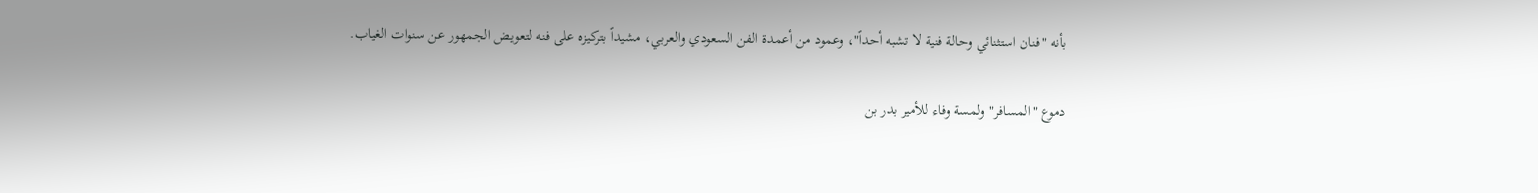بأنه "فنان استثنائي وحالة فنية لا تشبه أحداً"، وعمود من أعمدة الفن السعودي والعربي، مشيداً بتركيزه على فنه لتعويض الجمهور عن سنوات الغياب.

دموع "المسافر" ولمسة وفاء للأمير بدر بن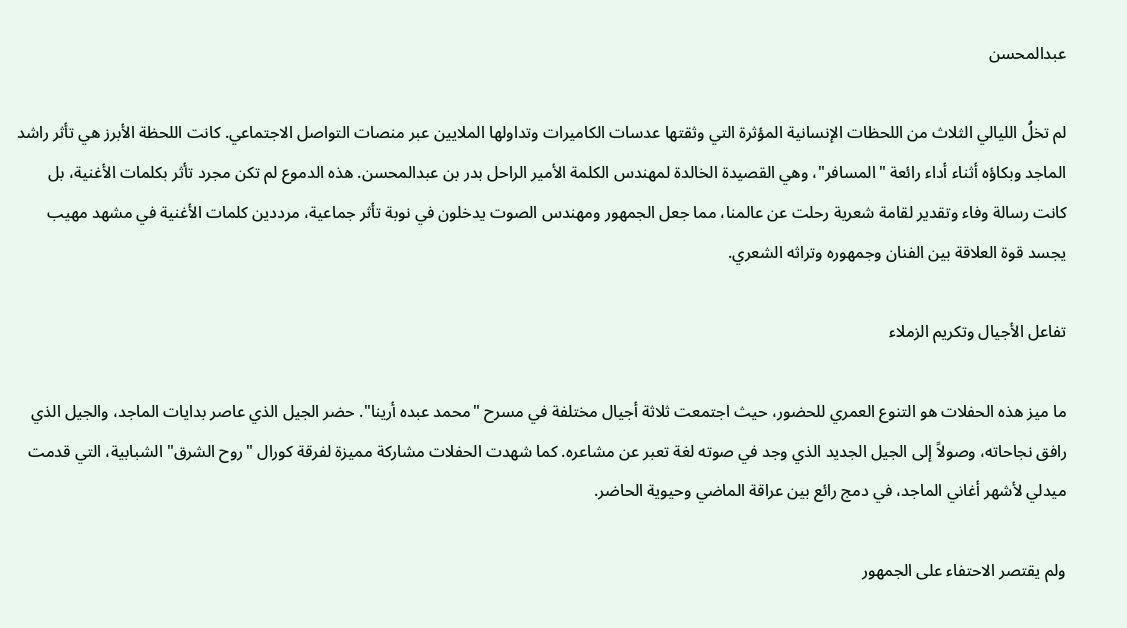عبدالمحسن

لم تخلُ الليالي الثلاث من اللحظات الإنسانية المؤثرة التي وثقتها عدسات الكاميرات وتداولها الملايين عبر منصات التواصل الاجتماعي. كانت اللحظة الأبرز هي تأثر راشد الماجد وبكاؤه أثناء أداء رائعة "المسافر"، وهي القصيدة الخالدة لمهندس الكلمة الأمير الراحل بدر بن عبدالمحسن. هذه الدموع لم تكن مجرد تأثر بكلمات الأغنية، بل كانت رسالة وفاء وتقدير لقامة شعرية رحلت عن عالمنا، مما جعل الجمهور ومهندس الصوت يدخلون في نوبة تأثر جماعية، مرددين كلمات الأغنية في مشهد مهيب يجسد قوة العلاقة بين الفنان وجمهوره وتراثه الشعري.

تفاعل الأجيال وتكريم الزملاء

ما ميز هذه الحفلات هو التنوع العمري للحضور، حيث اجتمعت ثلاثة أجيال مختلفة في مسرح "محمد عبده أرينا". حضر الجيل الذي عاصر بدايات الماجد، والجيل الذي رافق نجاحاته، وصولاً إلى الجيل الجديد الذي وجد في صوته لغة تعبر عن مشاعره. كما شهدت الحفلات مشاركة مميزة لفرقة كورال "روح الشرق" الشبابية، التي قدمت ميدلي لأشهر أغاني الماجد، في دمج رائع بين عراقة الماضي وحيوية الحاضر.

ولم يقتصر الاحتفاء على الجمهور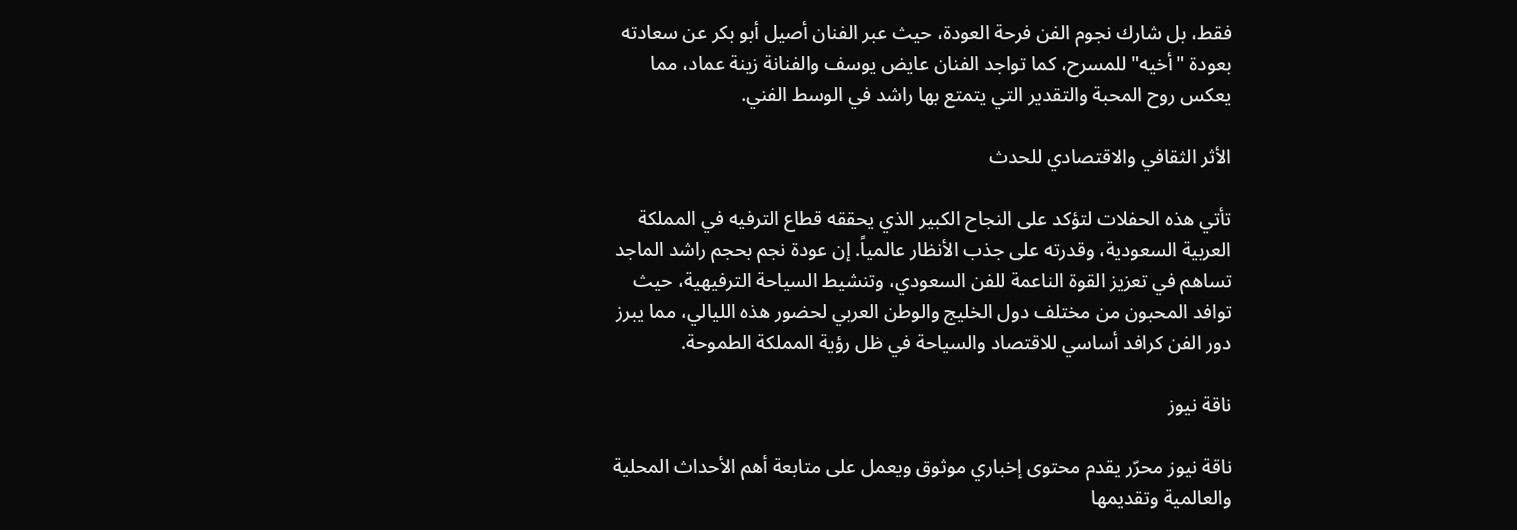فقط، بل شارك نجوم الفن فرحة العودة، حيث عبر الفنان أصيل أبو بكر عن سعادته بعودة "أخيه" للمسرح، كما تواجد الفنان عايض يوسف والفنانة زينة عماد، مما يعكس روح المحبة والتقدير التي يتمتع بها راشد في الوسط الفني.

الأثر الثقافي والاقتصادي للحدث

تأتي هذه الحفلات لتؤكد على النجاح الكبير الذي يحققه قطاع الترفيه في المملكة العربية السعودية، وقدرته على جذب الأنظار عالمياً. إن عودة نجم بحجم راشد الماجد تساهم في تعزيز القوة الناعمة للفن السعودي، وتنشيط السياحة الترفيهية، حيث توافد المحبون من مختلف دول الخليج والوطن العربي لحضور هذه الليالي، مما يبرز دور الفن كرافد أساسي للاقتصاد والسياحة في ظل رؤية المملكة الطموحة.

ناقة نيوز

ناقة نيوز محرّر يقدم محتوى إخباري موثوق ويعمل على متابعة أهم الأحداث المحلية والعالمية وتقديمها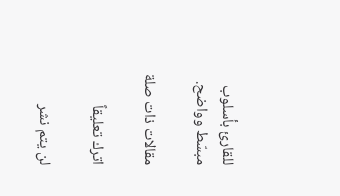للقارئ بأسلوب مبسّط وواضح.

مقالات ذات صلة

اترك تعليقاً

لن يتم نشر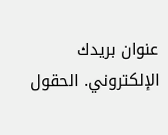عنوان بريدك الإلكتروني. الحقول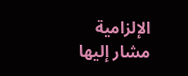الإلزامية مشار إليها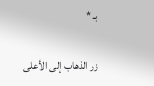بـ *

زر الذهاب إلى الأعلى